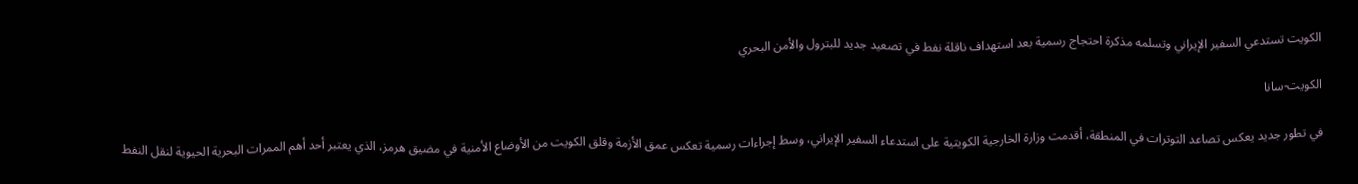الكويت تستدعي السفير الإيراني وتسلمه مذكرة احتجاج رسمية بعد استهداف ناقلة نفط في تصعيد جديد للبترول والأمن البحري

الكويت-سانا

في تطور جديد يعكس تصاعد التوترات في المنطقة، أقدمت وزارة الخارجية الكويتية على استدعاء السفير الإيراني، وسط إجراءات رسمية تعكس عمق الأزمة وقلق الكويت من الأوضاع الأمنية في مضيق هرمز، الذي يعتبر أحد أهم الممرات البحرية الحيوية لنقل النفط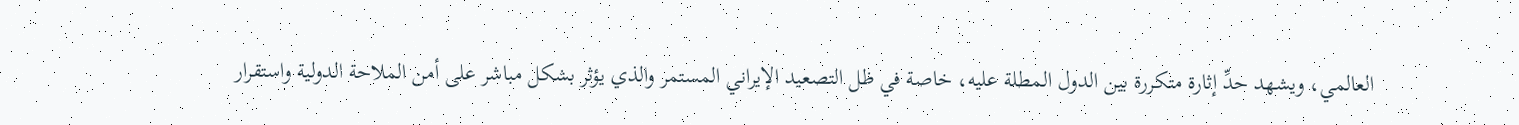العالمي، ويشهد حدِّ إثارة متكررة بين الدول المطلة عليه، خاصة في ظل التصعيد الإيراني المستمر والذي يؤثر بشكل مباشر على أمن الملاحة الدولية واستقرار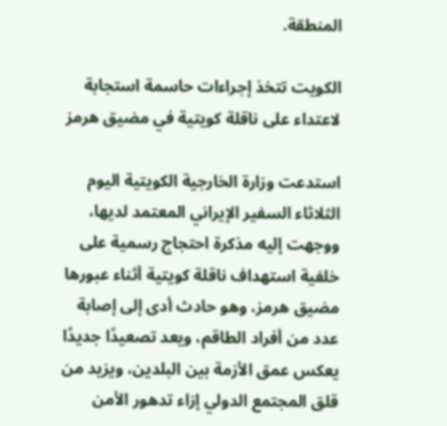المنطقة.

الكويت تتخذ إجراءات حاسمة استجابة لاعتداء على ناقلة كويتية في مضيق هرمز

استدعت وزارة الخارجية الكويتية اليوم الثلاثاء السفير الإيراني المعتمد لديها، ووجهت إليه مذكرة احتجاج رسمية على خلفية استهداف ناقلة كويتية أثناء عبورها مضيق هرمز، وهو حادث أدى إلى إصابة عدد من أفراد الطاقم، ويعد تصعيدًا جديدًا يعكس عمق الأزمة بين البلدين، ويزيد من قلق المجتمع الدولي إزاء تدهور الأمن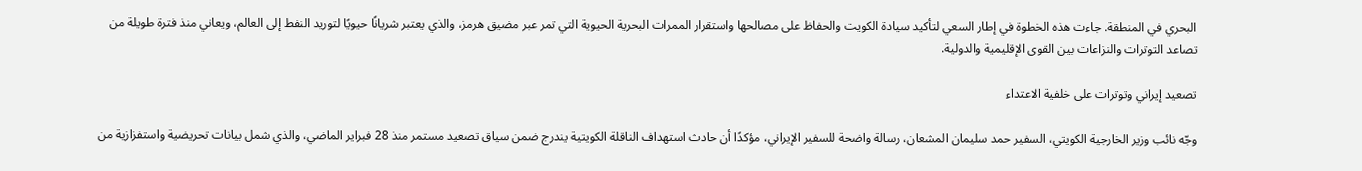البحري في المنطقة. جاءت هذه الخطوة في إطار السعي لتأكيد سيادة الكويت والحفاظ على مصالحها واستقرار الممرات البحرية الحيوية التي تمر عبر مضيق هرمز، والذي يعتبر شريانًا حيويًا لتوريد النفط إلى العالم، ويعاني منذ فترة طويلة من تصاعد التوترات والنزاعات بين القوى الإقليمية والدولية.

تصعيد إيراني وتوترات على خلفية الاعتداء

وجّه نائب وزير الخارجية الكويتي، السفير حمد سليمان المشعان، رسالة واضحة للسفير الإيراني، مؤكدًا أن حادث استهداف الناقلة الكويتية يندرج ضمن سياق تصعيد مستمر منذ 28 فبراير الماضي، والذي شمل بيانات تحريضية واستفزازية من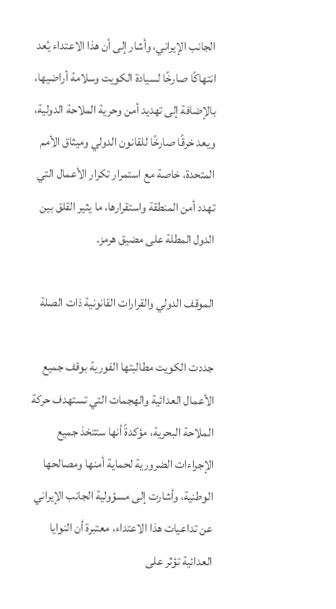الجانب الإيراني، وأشار إلى أن هذا الاعتداء يُعد انتهاكًا صارخًا لسيادة الكويت وسلامة أراضيها، بالإضافة إلى تهديد أمن وحرية الملاحة الدولية، ويعد خرقًا صارخًا للقانون الدولي وميثاق الأمم المتحدة، خاصة مع استمرار تكرار الأعمال التي تهدد أمن المنطقة واستقرارها، ما يثير القلق بين الدول المطلة على مضيق هرمز.

الموقف الدولي والقرارات القانونية ذات الصلة

جددت الكويت مطالبتها الفورية بوقف جميع الأعمال العدائية والهجمات التي تستهدف حركة الملاحة البحرية، مؤكدةً أنها ستتخذ جميع الإجراءات الضرورية لحماية أمنها ومصالحها الوطنية، وأشارت إلى مسؤولية الجانب الإيراني عن تداعيات هذا الاعتداء، معتبرة أن النوايا العدائية تؤثر على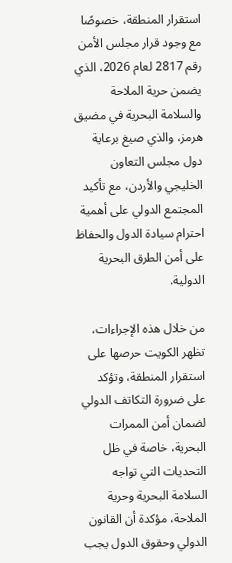استقرار المنطقة، خصوصًا مع وجود قرار مجلس الأمن رقم 2817 لعام 2026، الذي يضمن حرية الملاحة والسلامة البحرية في مضيق هرمز، والذي صيغ برعاية دول مجلس التعاون الخليجي والأردن، مع تأكيد المجتمع الدولي على أهمية احترام سيادة الدول والحفاظ على أمن الطرق البحرية الدولية.

من خلال هذه الإجراءات، تظهر الكويت حرصها على استقرار المنطقة، وتؤكد على ضرورة التكاتف الدولي لضمان أمن الممرات البحرية، خاصة في ظل التحديات التي تواجه السلامة البحرية وحرية الملاحة، مؤكدة أن القانون الدولي وحقوق الدول يجب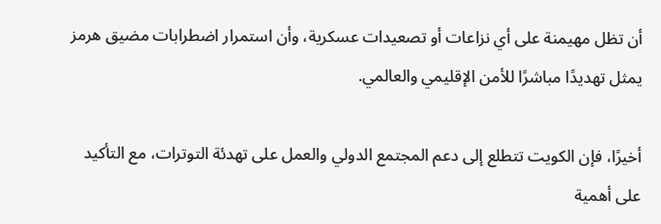أن تظل مهيمنة على أي نزاعات أو تصعيدات عسكرية، وأن استمرار اضطرابات مضيق هرمز يمثل تهديدًا مباشرًا للأمن الإقليمي والعالمي.

أخيرًا، فإن الكويت تتطلع إلى دعم المجتمع الدولي والعمل على تهدئة التوترات، مع التأكيد على أهمية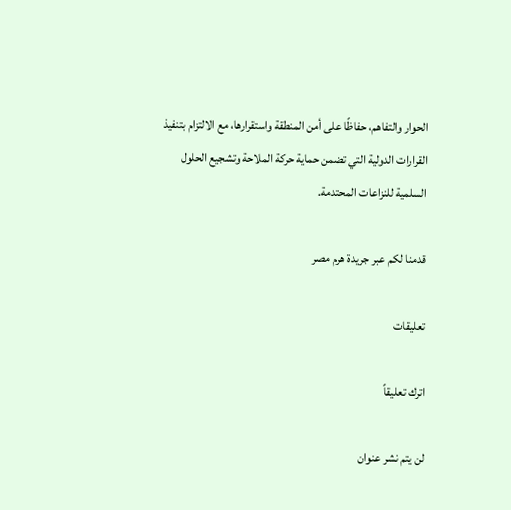الحوار والتفاهم، حفاظًا على أمن المنطقة واستقرارها، مع الالتزام بتنفيذ القرارات الدولية التي تضمن حماية حركة الملاحة وتشجيع الحلول السلمية للنزاعات المحتدمة.

قدمنا لكم عبر جريدة هرم مصر

تعليقات

اترك تعليقاً

لن يتم نشر عنوان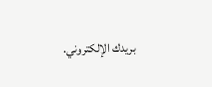بريدك الإلكتروني.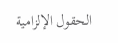الحقول الإلزامية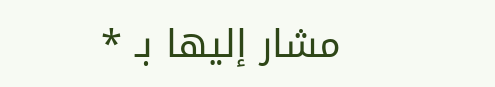مشار إليها بـ *